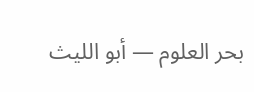بحر العلوم — أبو الليث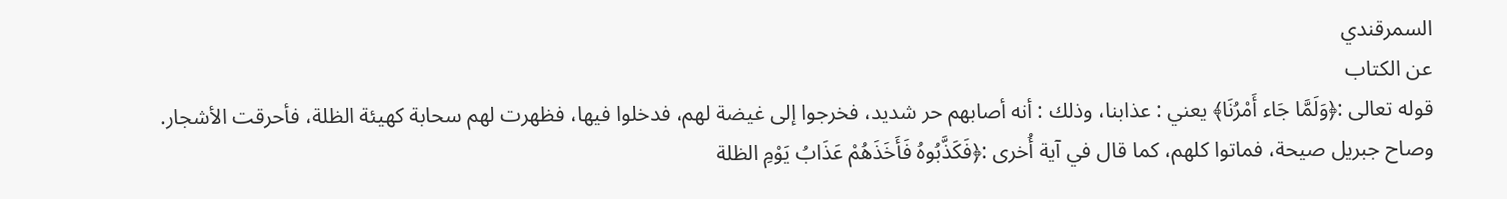السمرقندي
عن الكتاب
قوله تعالى :﴿وَلَمَّا جَاء أَمْرُنَا﴾ يعني : عذابنا، وذلك : أنه أصابهم حر شديد، فخرجوا إلى غيضة لهم، فدخلوا فيها، فظهرت لهم سحابة كهيئة الظلة، فأحرقت الأشجار. وصاح جبريل صيحة، فماتوا كلهم، كما قال في آية أُخرى :﴿فَكَذَّبُوهُ فَأَخَذَهُمْ عَذَابُ يَوْمِ الظلة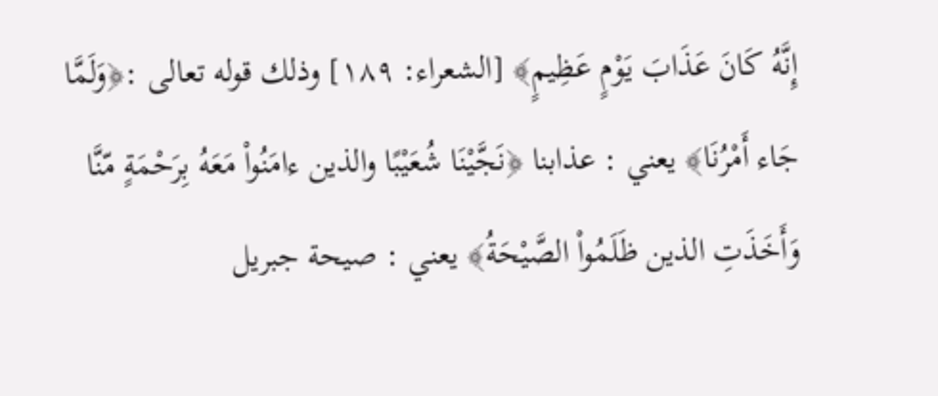إِنَّهُ كَانَ عَذَابَ يَوْمٍ عَظِيمٍ﴾ [الشعراء: ١٨٩] وذلك قوله تعالى :﴿وَلَمَّا جَاء أَمْرُنَا﴾ يعني : عذابنا ﴿نَجَّيْنَا شُعَيْبًا والذين ءامَنُواْ مَعَهُ بِرَحْمَةٍ مّنَّا وَأَخَذَتِ الذين ظَلَمُواْ الصَّيْحَةُ﴾ يعني : صيحة جبريل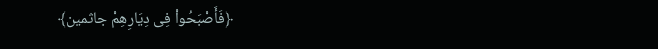﴿فَأَصْبَحُواْ فِى دِيَارِهِمْ جاثمين﴾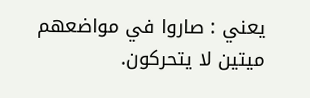يعني : صاروا في مواضعهم ميتين لا يتحركون.